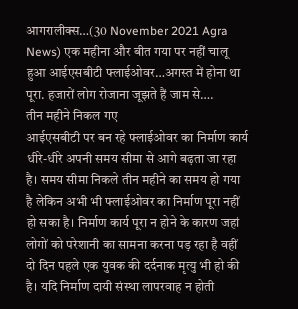आगरालीक्स…(30 November 2021 Agra News) एक महीना और बीत गया पर नहीं चालू हुआ आईएसबीटी फ्लाईओवर…अगस्त में होना था पूरा. हजारों लोग रोजाना जूझते हैं जाम से….
तीन महीने निकल गए
आईएसबीटी पर बन रहे फ्लाईओवर का निर्माण कार्य धीरे-धीरे अपनी समय सीमा से आगे बढ़ता जा रहा है। समय सीमा निकले तीन महीने का समय हो गया है लेकिन अभी भी फ्लाईओवर का निर्माण पूरा नहीं हो सका है। निर्माण कार्य पूरा न होने के कारण जहां लोगों को परेशानी का सामना करना पड़ रहा है वहीं दो दिन पहले एक युवक की दर्दनाक मृत्यु भी हो की है। यदि निर्माण दायी संस्था लापरवाह न होती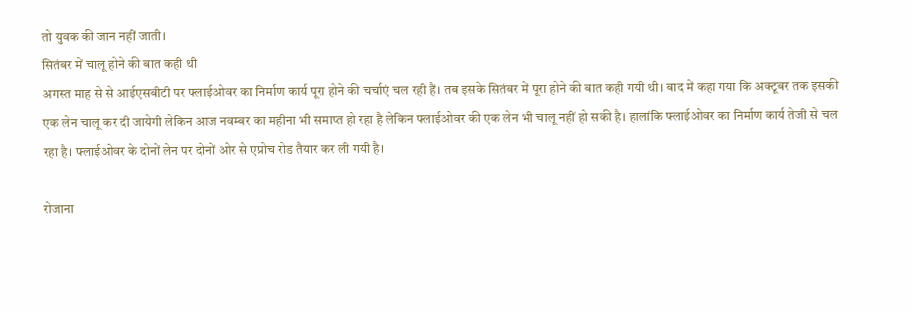तो युवक की जान नहीं जाती।
सितंबर में चालू होने की बात कही थी
अगस्त माह से से आईएसबीटी पर फ्लाईओवर का निर्माण कार्य पूरा होने की चर्चाएं चल रही हैं। तब इसके सितंबर में पूरा होने की बात कही गयी थी। बाद में कहा गया कि अक्टूबर तक इसकी एक लेन चालू कर दी जायेगी लेकिन आज नवम्बर का महीना भी समाप्त हो रहा है लेकिन फ्लाईओवर की एक लेन भी चालू नहीं हो सकी है। हालांकि फ्लाईओवर का निर्माण कार्य तेजी से चल रहा है। फ्लाईओवर के दोनों लेन पर दोनों ओर से एप्रोच रोड तैयार कर ली गयी है।

रोजाना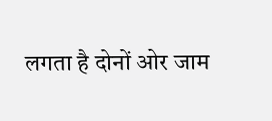लगता है दोनों ओर जाम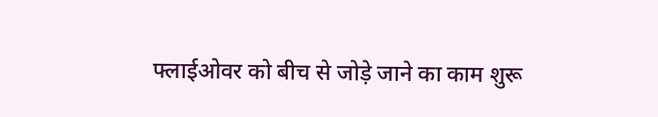फ्लाईओवर को बीच से जोड़े जाने का काम शुरू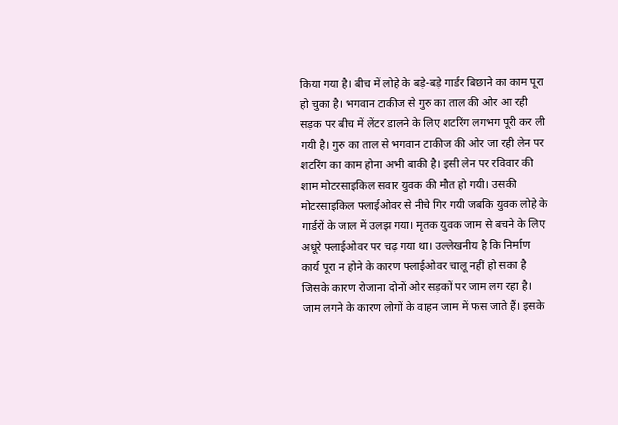किया गया है। बीच में लोहे के बड़े-बड़े गार्डर बिछाने का काम पूरा हो चुका है। भगवान टाकीज से गुरु का ताल की ओर आ रही सड़क पर बीच में लेंटर डालने के लिए शटरिंग लगभग पूरी कर ली गयी है। गुरु का ताल से भगवान टाकीज की ओर जा रही लेन पर शटरिंग का काम होना अभी बाकी है। इसी लेन पर रविवार की शाम मोटरसाइकिल सवार युवक की मौत हो गयी। उसकी मोटरसाइकिल फ्लाईओवर से नीचे गिर गयी जबकि युवक लोहे के गार्डरों के जाल में उलझ गया। मृतक युवक जाम से बचने के लिए अधूरे फ्लाईओवर पर चढ़ गया था। उल्लेखनीय है कि निर्माण कार्य पूरा न होने के कारण फ्लाईओवर चालू नहीं हो सका है जिसके कारण रोजाना दोनों ओर सड़कों पर जाम लग रहा है। जाम लगने के कारण लोगों के वाहन जाम में फस जाते हैं। इसके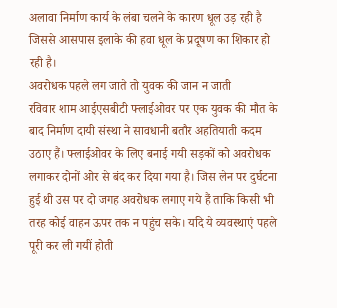अलावा निर्माण कार्य के लंबा चलने के कारण धूल उड़ रही है जिससे आसपास इलाके की हवा धूल के प्रदूषण का शिकार हो रही है।
अवरोधक पहले लग जाते तो युवक की जान न जाती
रविवार शाम आईएसबीटी फ्लाईओवर पर एक युवक की मौत के बाद निर्माण दायी संस्था ने सावधानी बतौर अहतियाती कदम उठाए हैं। फ्लाईओवर के लिए बनाई गयी सड़कों को अवरोधक लगाकर दोनों ओर से बंद कर दिया गया है। जिस लेन पर दुर्घटना हुई थी उस पर दो जगह अवरोधक लगाए गये हैं ताकि किसी भी तरह कोई वाहन ऊपर तक न पहुंच सके। यदि ये व्यवस्थाएं पहले पूरी कर ली गयीं होती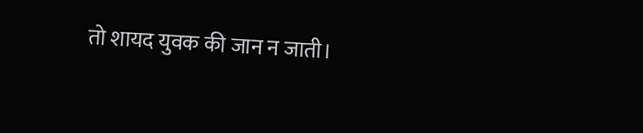तो शायद युवक की जान न जाती।